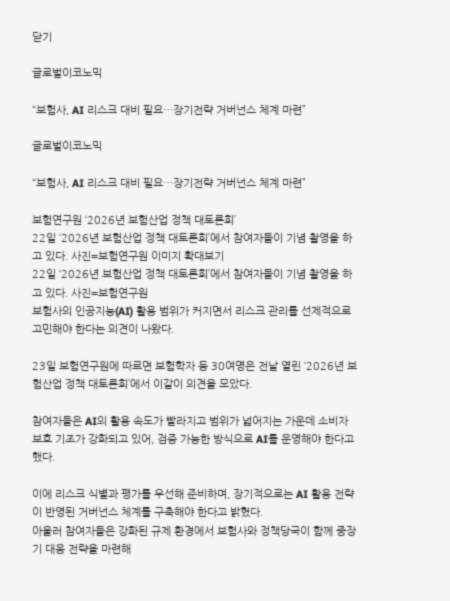닫기

글로벌이코노믹

“보험사, AI 리스크 대비 필요…장기전략 거버넌스 체계 마련”

글로벌이코노믹

“보험사, AI 리스크 대비 필요…장기전략 거버넌스 체계 마련”

보험연구원 ‘2026년 보험산업 정책 대토론회’
22일 ‘2026년 보험산업 정책 대토론회’에서 참여자들이 기념 촬영을 하고 있다. 사진=보험연구원 이미지 확대보기
22일 ‘2026년 보험산업 정책 대토론회’에서 참여자들이 기념 촬영을 하고 있다. 사진=보험연구원
보험사의 인공지능(AI) 활용 범위가 커지면서 리스크 관리를 선제적으로 고민해야 한다는 의견이 나왔다.

23일 보험연구원에 따르면 보험학자 등 30여명은 전날 열린 ‘2026년 보험산업 정책 대토론회’에서 이같이 의견을 모았다.

참여자들은 AI의 활용 속도가 빨라지고 범위가 넓어지는 가운데 소비자 보호 기조가 강화되고 있어, 검증 가능한 방식으로 AI를 운영해야 한다고 했다.

이에 리스크 식별과 평가를 우선해 준비하며, 장기적으로는 AI 활용 전략이 반영된 거버넌스 체계를 구축해야 한다고 밝혔다.
아울러 참여자들은 강화된 규제 환경에서 보험사와 정책당국이 함께 중장기 대응 전략을 마련해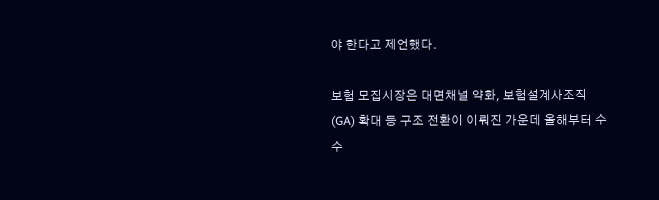야 한다고 제언했다.

보험 모집시장은 대면채널 약화, 보험설계사조직(GA) 확대 등 구조 전환이 이뤄진 가운데 올해부터 수수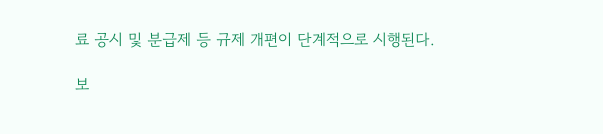료 공시 및 분급제 등 규제 개편이 단계적으로 시행된다.

보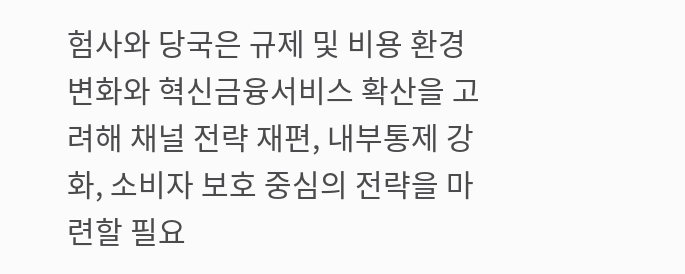험사와 당국은 규제 및 비용 환경 변화와 혁신금융서비스 확산을 고려해 채널 전략 재편, 내부통제 강화, 소비자 보호 중심의 전략을 마련할 필요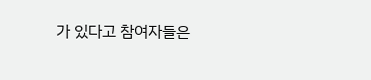가 있다고 참여자들은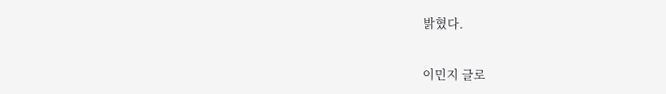밝혔다.


이민지 글로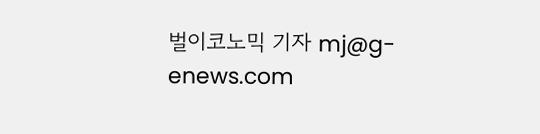벌이코노믹 기자 mj@g-enews.com